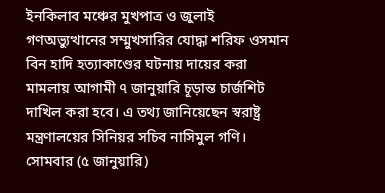ইনকিলাব মঞ্চের মুখপাত্র ও জুলাই গণঅভ্যুত্থানের সম্মুখসারির যোদ্ধা শরিফ ওসমান বিন হাদি হত্যাকাণ্ডের ঘটনায় দায়ের করা মামলায় আগামী ৭ জানুয়ারি চূড়ান্ত চার্জশিট দাখিল করা হবে। এ তথ্য জানিয়েছেন স্বরাষ্ট্র মন্ত্রণালয়ের সিনিয়র সচিব নাসিমুল গণি।
সোমবার (৫ জানুয়ারি)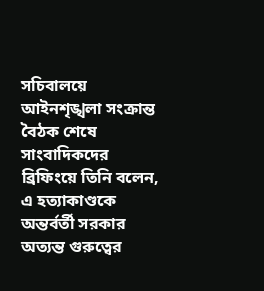সচিবালয়ে আইনশৃঙ্খলা সংক্রান্ত বৈঠক শেষে সাংবাদিকদের ব্রিফিংয়ে তিনি বলেন, এ হত্যাকাণ্ডকে অন্তর্বর্তী সরকার অত্যন্ত গুরুত্বের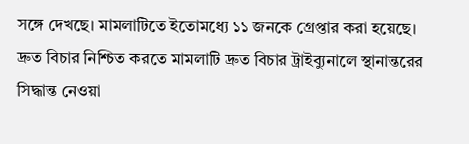সঙ্গে দেখছে। মামলাটিতে ইতোমধ্যে ১১ জনকে গ্রেপ্তার করা হয়েছে। দ্রুত বিচার নিশ্চিত করতে মামলাটি দ্রুত বিচার ট্রাইব্যুনালে স্থানান্তরের সিদ্ধান্ত নেওয়া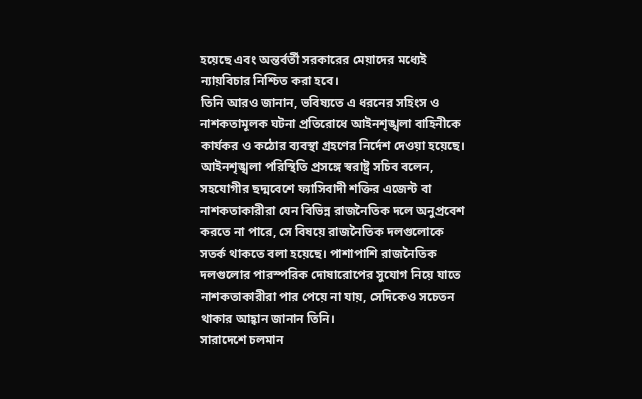হয়েছে এবং অন্তর্বর্তী সরকারের মেয়াদের মধ্যেই ন্যায়বিচার নিশ্চিত করা হবে।
তিনি আরও জানান, ভবিষ্যতে এ ধরনের সহিংস ও নাশকতামূলক ঘটনা প্রতিরোধে আইনশৃঙ্খলা বাহিনীকে কার্যকর ও কঠোর ব্যবস্থা গ্রহণের নির্দেশ দেওয়া হয়েছে।
আইনশৃঙ্খলা পরিস্থিতি প্রসঙ্গে স্বরাষ্ট্র সচিব বলেন, সহযোগীর ছদ্মবেশে ফ্যাসিবাদী শক্তির এজেন্ট বা নাশকতাকারীরা যেন বিভিন্ন রাজনৈতিক দলে অনুপ্রবেশ করতে না পারে, সে বিষয়ে রাজনৈতিক দলগুলোকে সতর্ক থাকতে বলা হয়েছে। পাশাপাশি রাজনৈতিক দলগুলোর পারস্পরিক দোষারোপের সুযোগ নিয়ে যাতে নাশকতাকারীরা পার পেয়ে না যায়, সেদিকেও সচেতন থাকার আহ্বান জানান তিনি।
সারাদেশে চলমান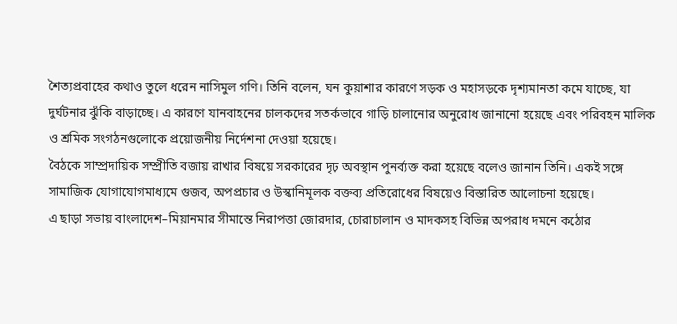শৈত্যপ্রবাহের কথাও তুলে ধরেন নাসিমুল গণি। তিনি বলেন, ঘন কুয়াশার কারণে সড়ক ও মহাসড়কে দৃশ্যমানতা কমে যাচ্ছে, যা দুর্ঘটনার ঝুঁকি বাড়াচ্ছে। এ কারণে যানবাহনের চালকদের সতর্কভাবে গাড়ি চালানোর অনুরোধ জানানো হয়েছে এবং পরিবহন মালিক ও শ্রমিক সংগঠনগুলোকে প্রয়োজনীয় নির্দেশনা দেওয়া হয়েছে।
বৈঠকে সাম্প্রদায়িক সম্প্রীতি বজায় রাখার বিষয়ে সরকারের দৃঢ় অবস্থান পুনর্ব্যক্ত করা হয়েছে বলেও জানান তিনি। একই সঙ্গে সামাজিক যোগাযোগমাধ্যমে গুজব, অপপ্রচার ও উস্কানিমূলক বক্তব্য প্রতিরোধের বিষয়েও বিস্তারিত আলোচনা হয়েছে।
এ ছাড়া সভায় বাংলাদেশ–মিয়ানমার সীমান্তে নিরাপত্তা জোরদার, চোরাচালান ও মাদকসহ বিভিন্ন অপরাধ দমনে কঠোর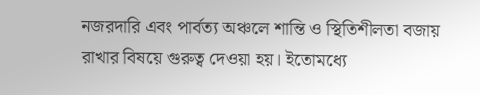নজরদারি এবং পার্বত্য অঞ্চলে শান্তি ও স্থিতিশীলতা বজায় রাখার বিষয়ে গুরুত্ব দেওয়া হয়। ইতোমধ্যে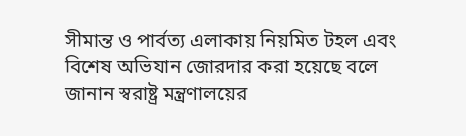সীমান্ত ও পার্বত্য এলাকায় নিয়মিত টহল এবং বিশেষ অভিযান জোরদার করা হয়েছে বলে জানান স্বরাষ্ট্র মন্ত্রণালয়ের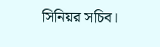সিনিয়র সচিব।